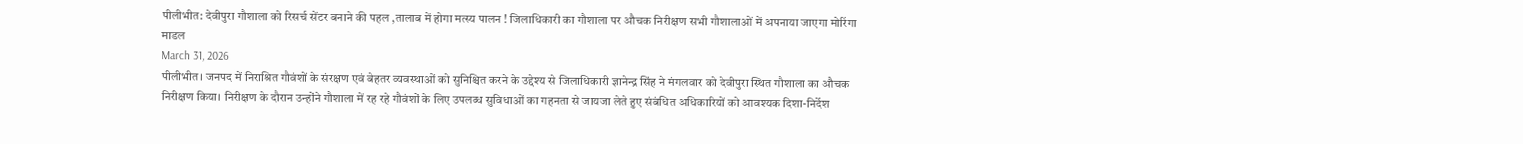पीलीभीत: देवीपुरा गौशाला को रिसर्च सेंटर बनाने की पहल ,तालाब में होगा मत्स्य पालन ! जिलाधिकारी का गौशाला पर औचक निरीक्षण सभी गौशालाओं में अपनाया जाएगा मोरिंगा माडल
March 31, 2026
पीलीभीत। जनपद में निराश्रित गौवंशों के संरक्षण एवं बेहतर व्यवस्थाओं को सुनिश्चित करने के उद्देश्य से जिलाधिकारी ज्ञानेन्द्र सिंह ने मंगलवार को देवीपुरा स्थित गौशाला का औचक निरीक्षण किया। निरीक्षण के दौरान उन्होंने गौशाला में रह रहे गौवंशों के लिए उपलब्ध सुविधाओं का गहनता से जायजा लेते हुए संबंधित अधिकारियों को आवश्यक दिशा-निर्देश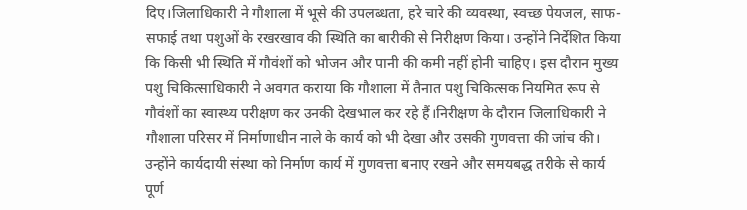दिए।जिलाधिकारी ने गौशाला में भूसे की उपलब्धता, हरे चारे की व्यवस्था, स्वच्छ पेयजल, साफ-सफाई तथा पशुओं के रखरखाव की स्थिति का बारीकी से निरीक्षण किया। उन्होंने निर्देशित किया कि किसी भी स्थिति में गौवंशों को भोजन और पानी की कमी नहीं होनी चाहिए। इस दौरान मुख्य पशु चिकित्साधिकारी ने अवगत कराया कि गौशाला में तैनात पशु चिकित्सक नियमित रूप से गौवंशों का स्वास्थ्य परीक्षण कर उनकी देखभाल कर रहे हैं।निरीक्षण के दौरान जिलाधिकारी ने गौशाला परिसर में निर्माणाधीन नाले के कार्य को भी देखा और उसकी गुणवत्ता की जांच की। उन्होंने कार्यदायी संस्था को निर्माण कार्य में गुणवत्ता बनाए रखने और समयबद्ध तरीके से कार्य पूर्ण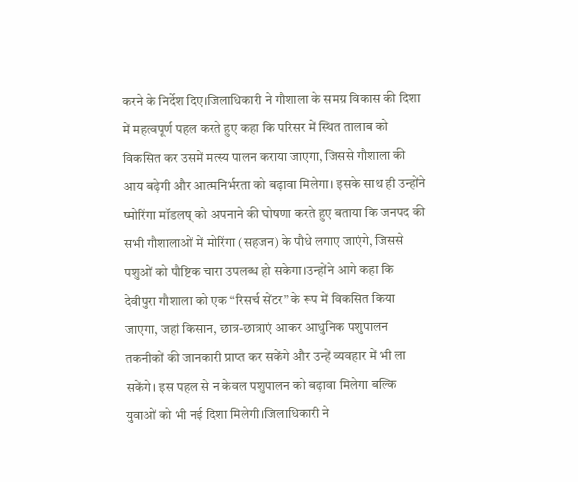करने के निर्देश दिए।जिलाधिकारी ने गौशाला के समग्र विकास की दिशा में महत्वपूर्ण पहल करते हुए कहा कि परिसर में स्थित तालाब को विकसित कर उसमें मत्स्य पालन कराया जाएगा, जिससे गौशाला की आय बढ़ेगी और आत्मनिर्भरता को बढ़ावा मिलेगा। इसके साथ ही उन्होंने ष्मोरिंगा मॉडलष् को अपनाने की घोषणा करते हुए बताया कि जनपद की सभी गौशालाओं में मोरिंगा (सहजन) के पौधे लगाए जाएंगे, जिससे पशुओं को पौष्टिक चारा उपलब्ध हो सकेगा।उन्होंने आगे कहा कि देवीपुरा गौशाला को एक “रिसर्च सेंटर” के रूप में विकसित किया जाएगा, जहां किसान, छात्र-छात्राएं आकर आधुनिक पशुपालन तकनीकों की जानकारी प्राप्त कर सकेंगे और उन्हें व्यवहार में भी ला सकेंगे। इस पहल से न केवल पशुपालन को बढ़ावा मिलेगा बल्कि युवाओं को भी नई दिशा मिलेगी।जिलाधिकारी ने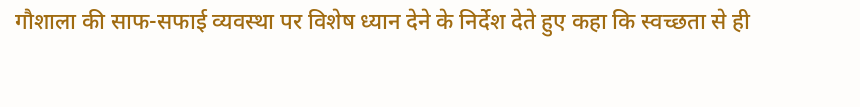गौशाला की साफ-सफाई व्यवस्था पर विशेष ध्यान देने के निर्देश देते हुए कहा कि स्वच्छता से ही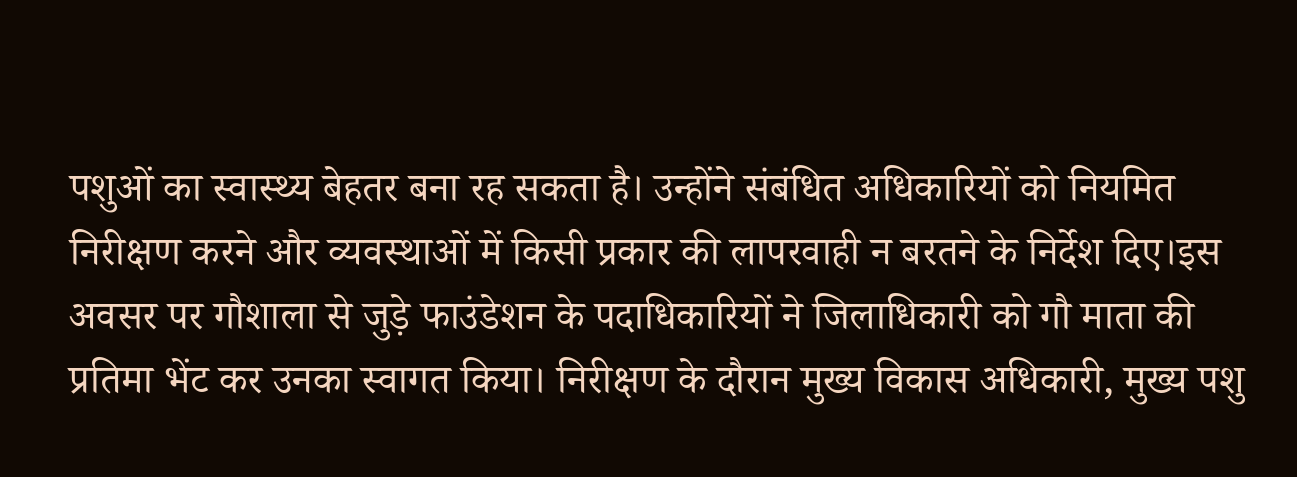पशुओं का स्वास्थ्य बेहतर बना रह सकता है। उन्होंने संबंधित अधिकारियों को नियमित निरीक्षण करने और व्यवस्थाओं में किसी प्रकार की लापरवाही न बरतने के निर्देश दिए।इस अवसर पर गौशाला से जुड़े फाउंडेशन के पदाधिकारियों ने जिलाधिकारी को गौ माता की प्रतिमा भेंट कर उनका स्वागत किया। निरीक्षण के दौरान मुख्य विकास अधिकारी, मुख्य पशु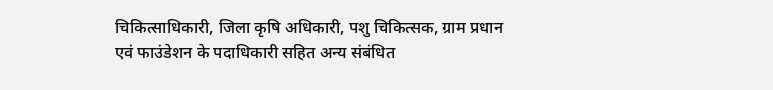चिकित्साधिकारी, जिला कृषि अधिकारी, पशु चिकित्सक, ग्राम प्रधान एवं फाउंडेशन के पदाधिकारी सहित अन्य संबंधित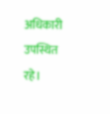अधिकारी उपस्थित रहे।